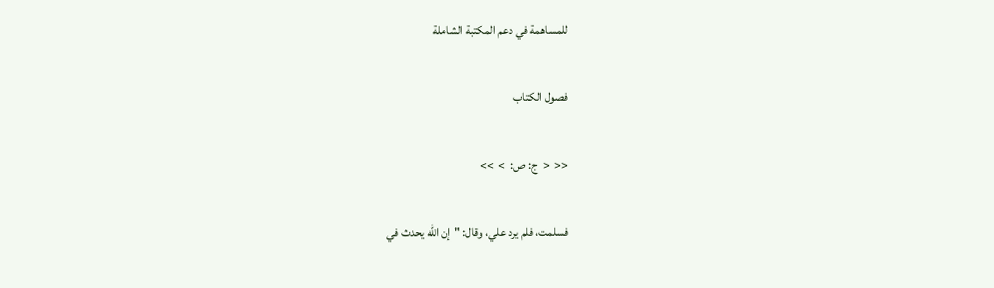للمساهمة في دعم المكتبة الشاملة

فصول الكتاب

<<  <  ج: ص:  >  >>

فسلمت، فلم يرد علي، وقال: "إن الله يحدث في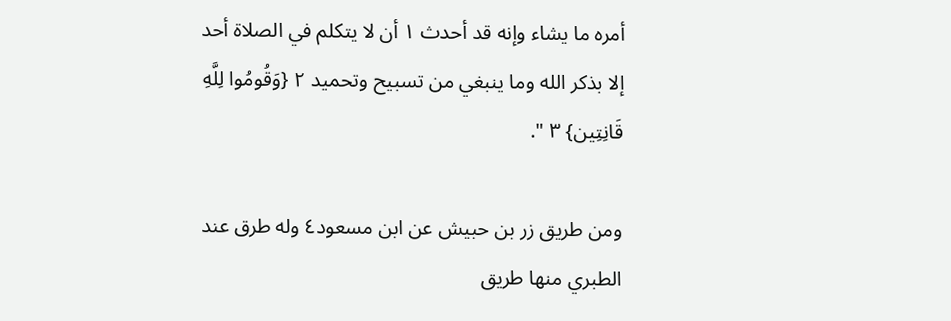أمره ما يشاء وإنه قد أحدث ١ أن لا يتكلم في الصلاة أحد إلا بذكر الله وما ينبغي من تسبيح وتحميد ٢ {وَقُومُوا لِلَّهِ قَانِتِين} ٣ ".

ومن طريق زر بن حبيش عن ابن مسعود٤ وله طرق عند الطبري منها طريق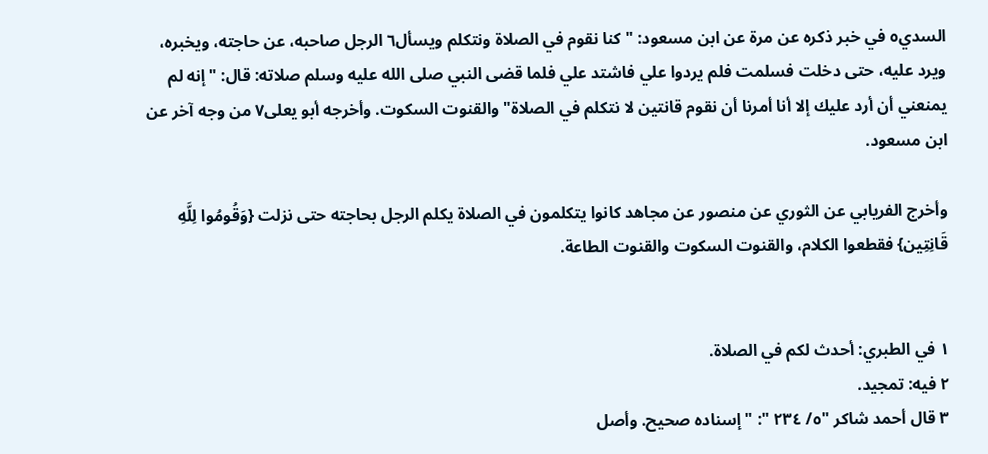السدي٥ في خبر ذكره عن مرة عن ابن مسعود: "كنا نقوم في الصلاة ونتكلم ويسأل٦ الرجل صاحبه، عن حاجته، ويخبره، ويرد عليه، حتى دخلت فسلمت فلم يردوا علي فاشتد علي فلما قضى النبي صلى الله عليه وسلم صلاته: قال: "إنه لم يمنعني أن أرد عليك إلا أنا أمرنا أن نقوم قانتين لا نتكلم في الصلاة" والقنوت السكوت. وأخرجه أبو يعلى٧ من وجه آخر عن ابن مسعود.

وأخرج الفريابي عن الثوري عن منصور عن مجاهد كانوا يتكلمون في الصلاة يكلم الرجل بحاجته حتى نزلت {وَقُومُوا لِلَّهِ قَانِتِين} فقطعوا الكلام، والقنوت السكوت والقنوت الطاعة.


١ في الطبري: أحدث لكم في الصلاة.
٢ فيه: تمجيد.
٣ قال أحمد شاكر "٥/ ٢٣٤ ": "إسناده صحيح. وأصل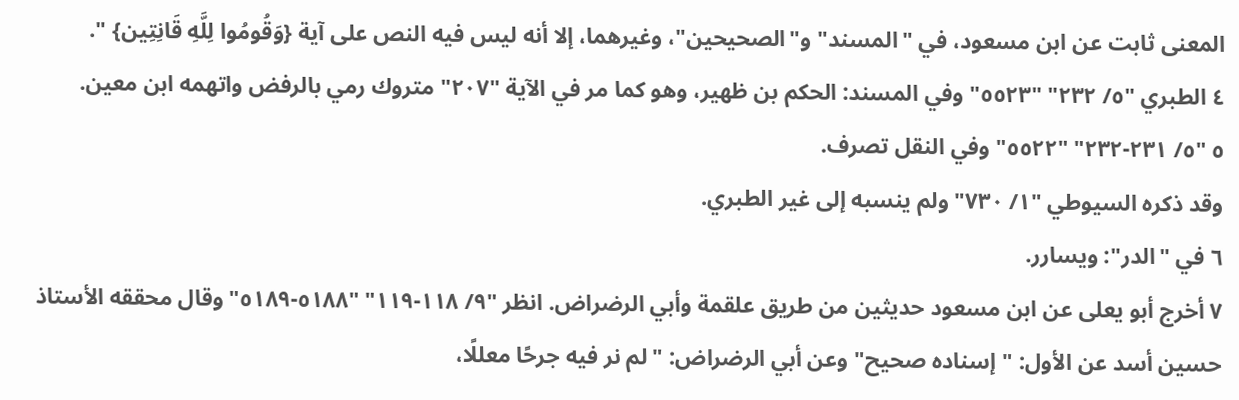المعنى ثابت عن ابن مسعود، في "المسند" و"الصحيحين"، وغيرهما، إلا أنه ليس فيه النص على آية {وَقُومُوا لِلَّهِ قَانِتِين} ".
٤ الطبري "٥/ ٢٣٢" "٥٥٢٣" وفي المسند: الحكم بن ظهير، وهو كما مر في الآية "٢٠٧" متروك رمي بالرفض واتهمه ابن معين.
٥ "٥/ ٢٣١-٢٣٢" "٥٥٢٢" وفي النقل تصرف.
وقد ذكره السيوطي "١/ ٧٣٠" ولم ينسبه إلى غير الطبري.
٦ في "الدر": ويسارر.
٧ أخرج أبو يعلى عن ابن مسعود حديثين من طريق علقمة وأبي الرضراض. انظر "٩/ ١١٨-١١٩" "٥١٨٨-٥١٨٩" وقال محققه الأستاذ حسين أسد عن الأول: "إسناده صحيح" وعن أبي الرضراض: "لم نر فيه جرحًا معللًا،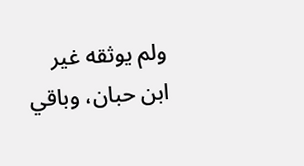ولم يوثقه غير ابن حبان، وباقي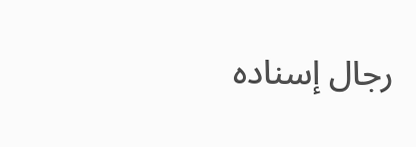رجال إسناده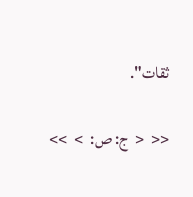ثقات".

<<  <  ج: ص:  >  >>